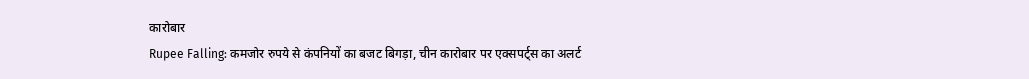कारोबार
Rupee Falling: कमजोर रुपये से कंपनियों का बजट बिगड़ा, चीन कारोबार पर एक्सपर्ट्स का अलर्ट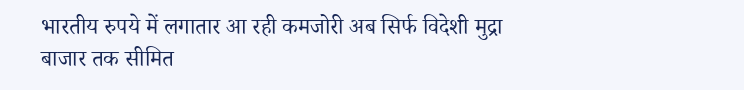भारतीय रुपये में लगातार आ रही कमजोरी अब सिर्फ विदेशी मुद्रा बाजार तक सीमित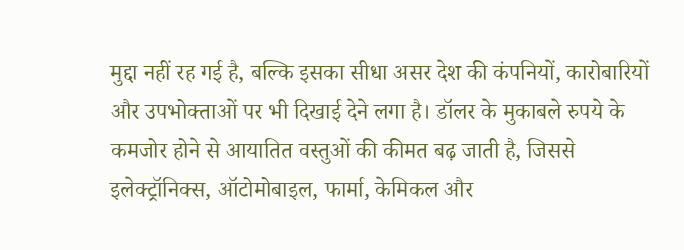मुद्दा नहीं रह गई है, बल्कि इसका सीधा असर देश की कंपनियों, कारोबारियों और उपभोक्ताओं पर भी दिखाई देने लगा है। डॉलर के मुकाबले रुपये के कमजोर होने से आयातित वस्तुओं की कीमत बढ़ जाती है, जिससे इलेक्ट्रॉनिक्स, ऑटोमोबाइल, फार्मा, केमिकल और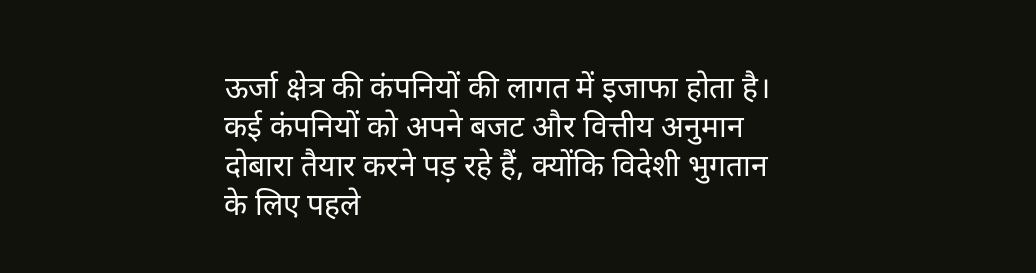ऊर्जा क्षेत्र की कंपनियों की लागत में इजाफा होता है। कई कंपनियों को अपने बजट और वित्तीय अनुमान दोबारा तैयार करने पड़ रहे हैं, क्योंकि विदेशी भुगतान के लिए पहले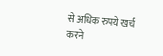से अधिक रुपये खर्च करने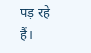पड़ रहे हैं।